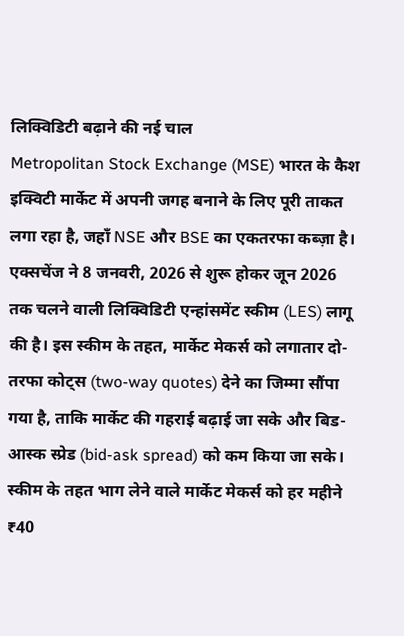लिक्विडिटी बढ़ाने की नई चाल
Metropolitan Stock Exchange (MSE) भारत के कैश इक्विटी मार्केट में अपनी जगह बनाने के लिए पूरी ताकत लगा रहा है, जहाँ NSE और BSE का एकतरफा कब्ज़ा है। एक्सचेंज ने 8 जनवरी, 2026 से शुरू होकर जून 2026 तक चलने वाली लिक्विडिटी एन्हांसमेंट स्कीम (LES) लागू की है। इस स्कीम के तहत, मार्केट मेकर्स को लगातार दो-तरफा कोट्स (two-way quotes) देने का जिम्मा सौंपा गया है, ताकि मार्केट की गहराई बढ़ाई जा सके और बिड-आस्क स्प्रेड (bid-ask spread) को कम किया जा सके। स्कीम के तहत भाग लेने वाले मार्केट मेकर्स को हर महीने ₹40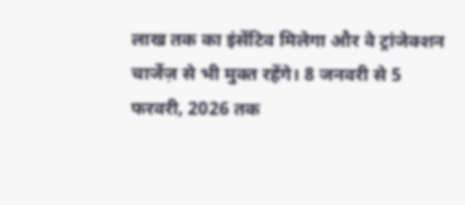लाख तक का इंसेंटिव मिलेगा और वे ट्रांजेक्शन चार्जेज़ से भी मुक्त रहेंगे। 8 जनवरी से 5 फरवरी, 2026 तक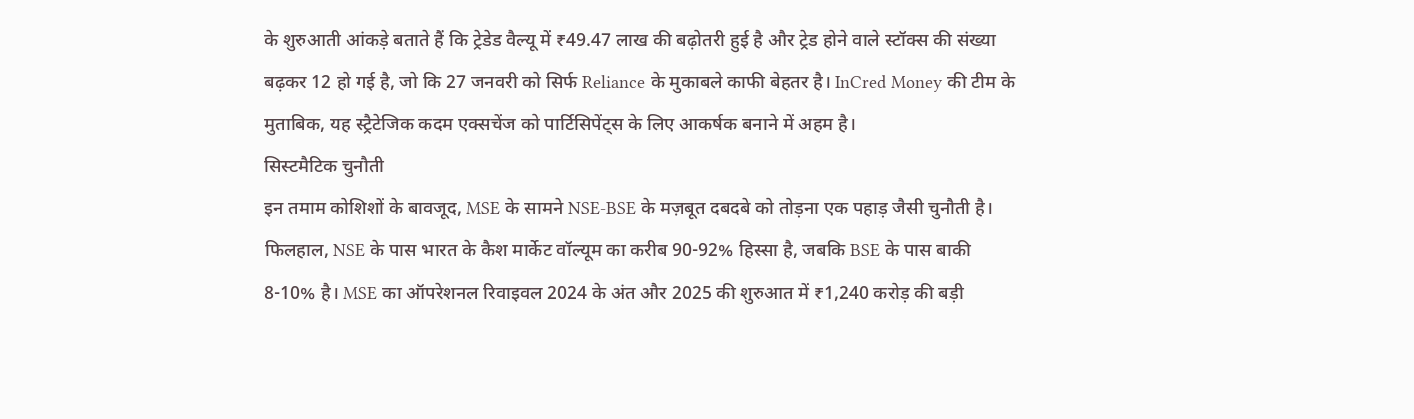के शुरुआती आंकड़े बताते हैं कि ट्रेडेड वैल्यू में ₹49.47 लाख की बढ़ोतरी हुई है और ट्रेड होने वाले स्टॉक्स की संख्या बढ़कर 12 हो गई है, जो कि 27 जनवरी को सिर्फ Reliance के मुकाबले काफी बेहतर है। InCred Money की टीम के मुताबिक, यह स्ट्रैटेजिक कदम एक्सचेंज को पार्टिसिपेंट्स के लिए आकर्षक बनाने में अहम है।
सिस्टमैटिक चुनौती
इन तमाम कोशिशों के बावजूद, MSE के सामने NSE-BSE के मज़बूत दबदबे को तोड़ना एक पहाड़ जैसी चुनौती है। फिलहाल, NSE के पास भारत के कैश मार्केट वॉल्यूम का करीब 90-92% हिस्सा है, जबकि BSE के पास बाकी 8-10% है। MSE का ऑपरेशनल रिवाइवल 2024 के अंत और 2025 की शुरुआत में ₹1,240 करोड़ की बड़ी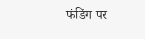फंडिंग पर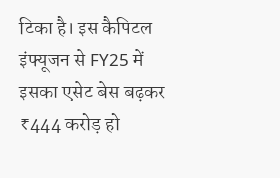टिका है। इस कैपिटल इंफ्यूजन से FY25 में इसका एसेट बेस बढ़कर ₹444 करोड़ हो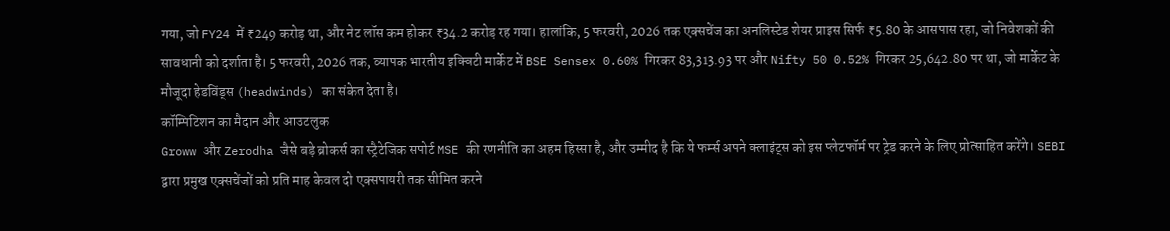गया, जो FY24 में ₹249 करोड़ था, और नेट लॉस कम होकर ₹34.2 करोड़ रह गया। हालांकि, 5 फरवरी, 2026 तक एक्सचेंज का अनलिस्टेड शेयर प्राइस सिर्फ ₹5.80 के आसपास रहा, जो निवेशकों की सावधानी को दर्शाता है। 5 फरवरी, 2026 तक, व्यापक भारतीय इक्विटी मार्केट में BSE Sensex 0.60% गिरकर 83,313.93 पर और Nifty 50 0.52% गिरकर 25,642.80 पर था, जो मार्केट के मौजूदा हेडविंड्स (headwinds) का संकेत देता है।
कॉम्पिटिशन का मैदान और आउटलुक
Groww और Zerodha जैसे बड़े ब्रोकर्स का स्ट्रैटेजिक सपोर्ट MSE की रणनीति का अहम हिस्सा है, और उम्मीद है कि ये फर्म्स अपने क्लाइंट्स को इस प्लेटफॉर्म पर ट्रेड करने के लिए प्रोत्साहित करेंगे। SEBI द्वारा प्रमुख एक्सचेंजों को प्रति माह केवल दो एक्सपायरी तक सीमित करने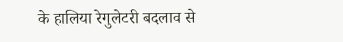के हालिया रेगुलेटरी बदलाव से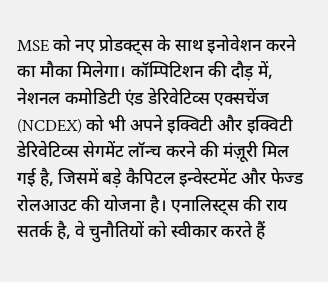MSE को नए प्रोडक्ट्स के साथ इनोवेशन करने का मौका मिलेगा। कॉम्पिटिशन की दौड़ में, नेशनल कमोडिटी एंड डेरिवेटिव्स एक्सचेंज (NCDEX) को भी अपने इक्विटी और इक्विटी डेरिवेटिव्स सेगमेंट लॉन्च करने की मंज़ूरी मिल गई है, जिसमें बड़े कैपिटल इन्वेस्टमेंट और फेज्ड रोलआउट की योजना है। एनालिस्ट्स की राय सतर्क है, वे चुनौतियों को स्वीकार करते हैं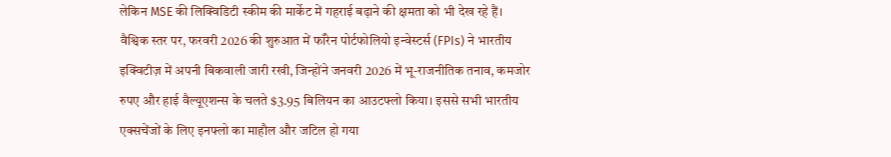लेकिन MSE की लिक्विडिटी स्कीम की मार्केट में गहराई बढ़ाने की क्षमता को भी देख रहे हैं। वैश्विक स्तर पर, फरवरी 2026 की शुरुआत में फॉरेन पोर्टफोलियो इन्वेस्टर्स (FPIs) ने भारतीय इक्विटीज़ में अपनी बिकवाली जारी रखी, जिन्होंने जनवरी 2026 में भू-राजनीतिक तनाव, कमजोर रुपए और हाई वैल्यूएशन्स के चलते $3.95 बिलियन का आउटफ्लो किया। इससे सभी भारतीय एक्सचेंजों के लिए इनफ्लो का माहौल और जटिल हो गया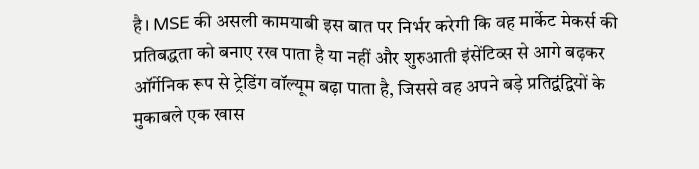है। MSE की असली कामयाबी इस बात पर निर्भर करेगी कि वह मार्केट मेकर्स की प्रतिबद्धता को बनाए रख पाता है या नहीं और शुरुआती इंसेंटिव्स से आगे बढ़कर ऑर्गेनिक रूप से ट्रेडिंग वॉल्यूम बढ़ा पाता है, जिससे वह अपने बड़े प्रतिद्वंद्वियों के मुकाबले एक खास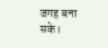जगह बना सके।